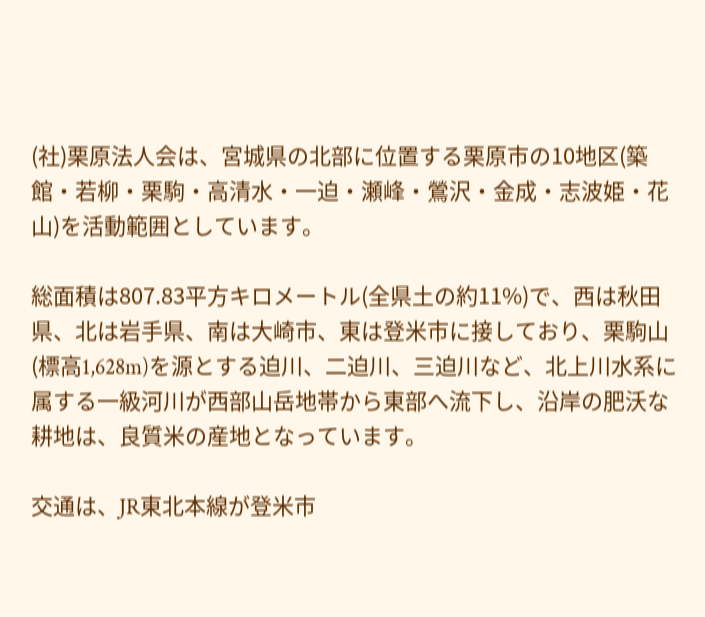(社)栗原法人会は、宮城県の北部に位置する栗原市の10地区(築館・若柳・栗駒・高清水・一迫・瀬峰・鶯沢・金成・志波姫・花山)を活動範囲としています。

総面積は807.83平方キロメートル(全県土の約11%)で、西は秋田県、北は岩手県、南は大崎市、東は登米市に接しており、栗駒山(標高1,628m)を源とする迫川、二迫川、三迫川など、北上川水系に属する一級河川が西部山岳地帯から東部へ流下し、沿岸の肥沃な耕地は、良質米の産地となっています。

交通は、JR東北本線が登米市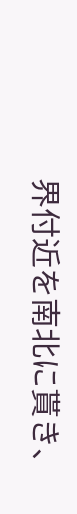界付近を南北に貰き、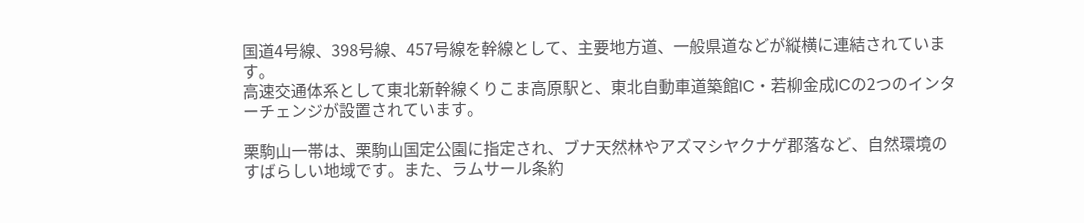国道4号線、398号線、457号線を幹線として、主要地方道、一般県道などが縦横に連結されています。
高速交通体系として東北新幹線くりこま高原駅と、東北自動車道築館IC・若柳金成ICの2つのインターチェンジが設置されています。

栗駒山一帯は、栗駒山国定公園に指定され、ブナ天然林やアズマシヤクナゲ郡落など、自然環境のすばらしい地域です。また、ラムサール条約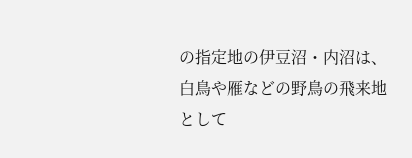の指定地の伊豆沼・内沼は、白鳥や雁などの野鳥の飛来地として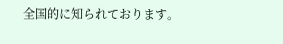全国的に知られております。